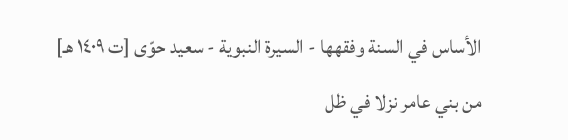الأساس في السنة وفقهها - السيرة النبوية - سعيد حوّى [ت ١٤٠٩ هـ]
من بني عامر نزلا في ظل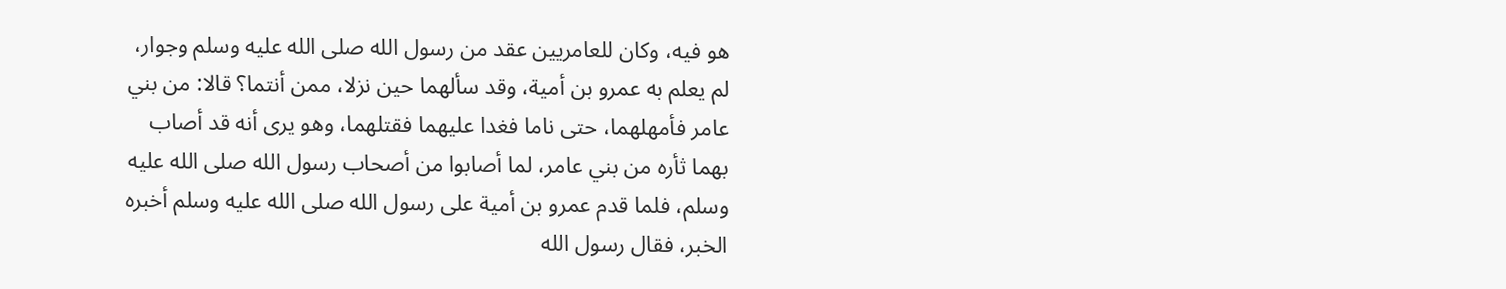هو فيه، وكان للعامريين عقد من رسول الله صلى الله عليه وسلم وجوار، لم يعلم به عمرو بن أمية، وقد سألهما حين نزلا، ممن أنتما؟ قالا: من بني عامر فأمهلهما، حتى ناما فغدا عليهما فقتلهما، وهو يرى أنه قد أصاب بهما ثأره من بني عامر، لما أصابوا من أصحاب رسول الله صلى الله عليه وسلم، فلما قدم عمرو بن أمية على رسول الله صلى الله عليه وسلم أخبره الخبر، فقال رسول الله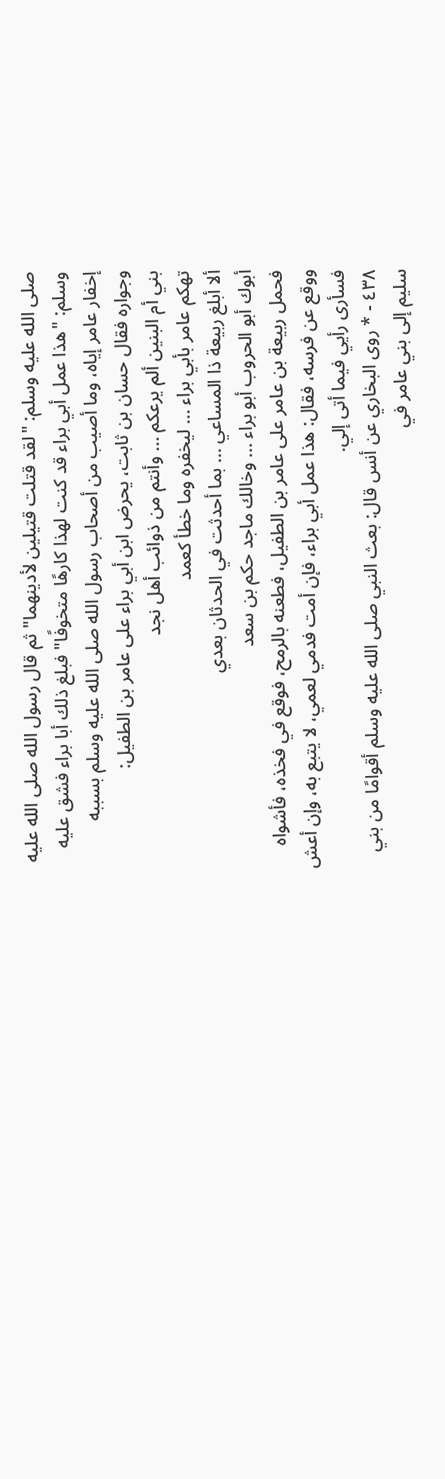صلى الله عليه وسلم: "لقد قتلت قتيلين لأدينهما" ثم قال رسول الله صلى الله عليه وسلم: "هذا عمل أبي براء قد كنت لهذا كارهًا متخوفًا" فبلغ ذلك أبا براء فشق عليه إخفار عامر إياه، وما أصيب من أصحاب رسول الله صلى الله عليه وسلم بسببه وجواره فقال حسان بن ثابت، يحرض ابن أبي براء على عامر بن الطفيل:
بني أم البنين ألم يرعكم ... وأنتم من ذوائب أهل نجد
تهكم عامر بأبي براء ... ليخفره وما خطأ كعمد
ألا أبلغ ربيعة ذا المساعي ... بما أحدثت في الحدثان بعدي
أبوك أبو الحروب أبو براء ... وخالك ماجد حكم بن سعد
فحمل ربيعة بن عامر على عامر بن الطفيل، فطعنه بالرمح، فوقع في فخذه، فأشواه ووقع عن فرسه، فقال: هذا عمل أبي براء، فإن أمت فدمي لعمي، لا يتبع به، وإن أعش فسأرى رأيي فيما أتى إلي.
٤٣٨ - * روى البخاري عن أنس قال: بعث النبي صلى الله عليه وسلم أقوامًا من بني سليم إلى بني عامر في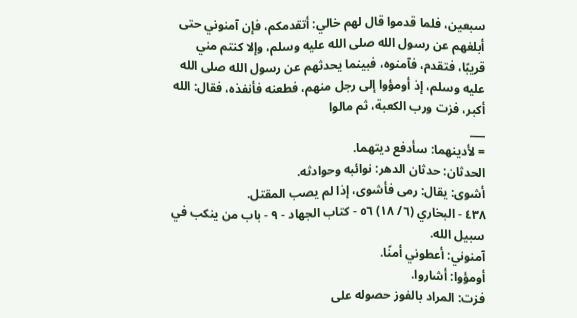سبعين، فلما قدموا قال لهم خالي: أتقدمكم، فإن آمنوني حتى أبلغهم عن رسول الله صلى الله عليه وسلم، وإلا كنتم مني قريبًا، فتقدم، فآمنوه، فبينما يحدثهم عن رسول الله صلى الله عليه وسلم، إذ أومؤوا إلى رجل منهم، فطعنه فأنفذه، فقال: الله أكبر، فزت ورب الكعبة، ثم مالوا
___
= لأدينهما: سأدفع ديتهما.
الحدثان: حدثان الدهر: نوائبه وحوادثه.
أشوى: يقال: رمى فأشوى، إذا لم يصب المقتل.
٤٣٨ - البخاري (٦/ ١٨) ٥٦ - كتاب الجهاد - ٩ - باب من ينكب في سبيل الله.
آمنوني: أعطوني أمنًا.
أومؤوا: أشاروا.
فزت: المراد بالفوز حصوله على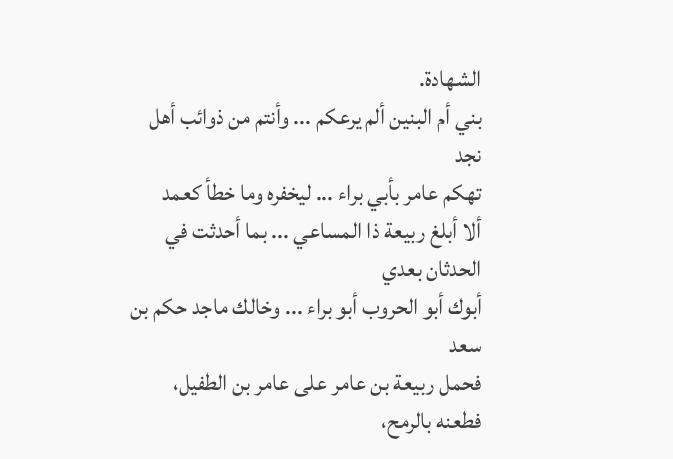الشهادة.
بني أم البنين ألم يرعكم ... وأنتم من ذوائب أهل نجد
تهكم عامر بأبي براء ... ليخفره وما خطأ كعمد
ألا أبلغ ربيعة ذا المساعي ... بما أحدثت في الحدثان بعدي
أبوك أبو الحروب أبو براء ... وخالك ماجد حكم بن سعد
فحمل ربيعة بن عامر على عامر بن الطفيل، فطعنه بالرمح،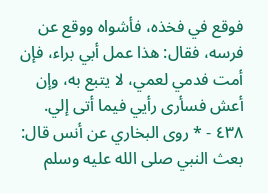فوقع في فخذه، فأشواه ووقع عن فرسه، فقال: هذا عمل أبي براء، فإن أمت فدمي لعمي، لا يتبع به، وإن أعش فسأرى رأيي فيما أتى إلي.
٤٣٨ - * روى البخاري عن أنس قال: بعث النبي صلى الله عليه وسلم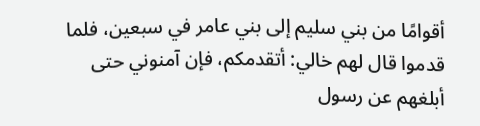أقوامًا من بني سليم إلى بني عامر في سبعين، فلما قدموا قال لهم خالي: أتقدمكم، فإن آمنوني حتى أبلغهم عن رسول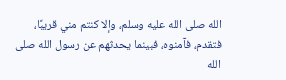الله صلى الله عليه وسلم، وإلا كنتم مني قريبًا، فتقدم، فآمنوه، فبينما يحدثهم عن رسول الله صلى الله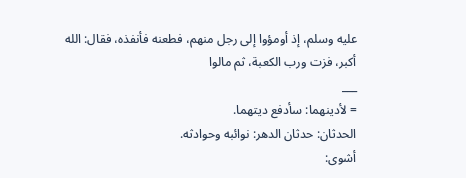عليه وسلم، إذ أومؤوا إلى رجل منهم، فطعنه فأنفذه، فقال: الله أكبر، فزت ورب الكعبة، ثم مالوا
___
= لأدينهما: سأدفع ديتهما.
الحدثان: حدثان الدهر: نوائبه وحوادثه.
أشوى: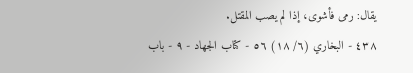يقال: رمى فأشوى، إذا لم يصب المقتل.
٤٣٨ - البخاري (٦/ ١٨) ٥٦ - كتاب الجهاد - ٩ - باب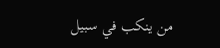من ينكب في سبيل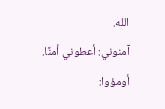الله.
آمنوني: أعطوني أمنًا.
أومؤوا: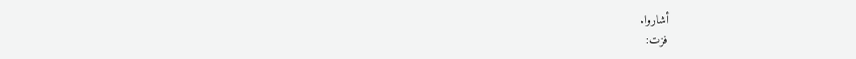أشاروا.
فزت: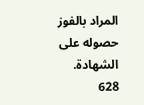المراد بالفوز حصوله على الشهادة.
628